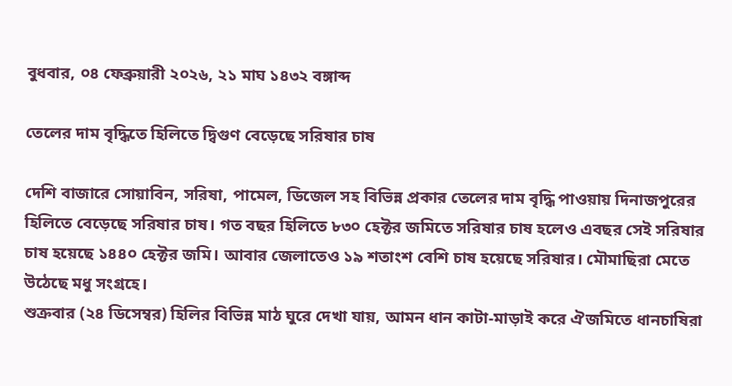বুধবার, ০৪ ফেব্রুয়ারী ২০২৬, ২১ মাঘ ১৪৩২ বঙ্গাব্দ

তেলের দাম বৃদ্ধিতে হিলিতে দ্বিগুণ বেড়েছে সরিষার চাষ

দেশি বাজারে সোয়াবিন, সরিষা, পামেল, ডিজেল সহ বিভিন্ন প্রকার তেলের দাম বৃদ্ধি পাওয়ায় দিনাজপুরের হিলিতে বেড়েছে সরিষার চাষ। গত বছর হিলিতে ৮৩০ হেক্টর জমিতে সরিষার চাষ হলেও এবছর সেই সরিষার চাষ হয়েছে ১৪৪০ হেক্টর জমি। আবার জেলাতেও ১৯ শতাংশ বেশি চাষ হয়েছে সরিষার। মৌমাছিরা মেতে উঠেছে মধু সংগ্রহে।
শুক্রবার (২৪ ডিসেম্বর) হিলির বিভিন্ন মাঠ ঘুরে দেখা যায়, আমন ধান কাটা-মাড়াই করে ঐজমিতে ধানচাষিরা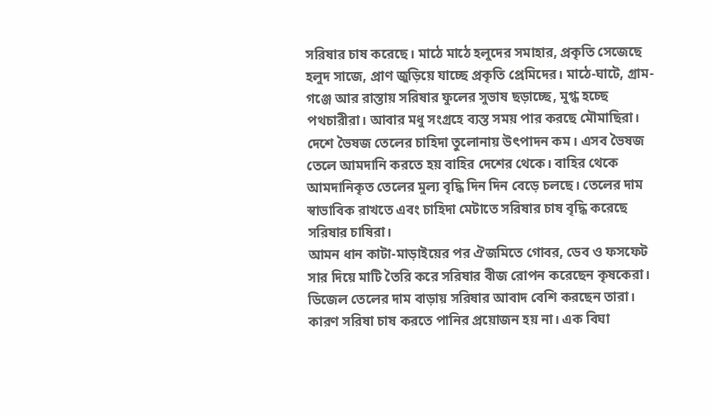সরিষার চাষ করেছে। মাঠে মাঠে হলুদের সমাহার, প্রকৃতি সেজেছে হলুদ সাজে, প্রাণ জুড়িয়ে যাচ্ছে প্রকৃতি প্রেমিদের। মাঠে-ঘাটে, গ্রাম-গঞ্জে আর রাস্তায় সরিষার ফুলের সুভাষ ছড়াচ্ছে, মুগ্ধ হচ্ছে পথচারীরা। আবার মধু সংগ্রহে ব্যস্ত সময় পার করছে মৌমাছিরা।
দেশে ভৈষজ তেলের চাহিদা তুলোনায় উৎপাদন কম। এসব ভৈষজ তেলে আমদানি করতে হয় বাহির দেশের থেকে। বাহির থেকে আমদানিকৃত তেলের মুল্য বৃদ্ধি দিন দিন বেড়ে চলছে। তেলের দাম স্বাভাবিক রাখতে এবং চাহিদা মেটাতে সরিষার চাষ বৃদ্ধি করেছে সরিষার চাষিরা।
আমন ধান কাটা-মাড়াইয়ের পর ঐজমিতে গোবর, ডেব ও ফসফেট সার দিয়ে মাটি তৈরি করে সরিষার বীজ রোপন করেছেন কৃষকেরা।
ডিজেল তেলের দাম বাড়ায় সরিষার আবাদ বেশি করছেন তারা। কারণ সরিষা চাষ করতে পানির প্রয়োজন হয় না। এক বিঘা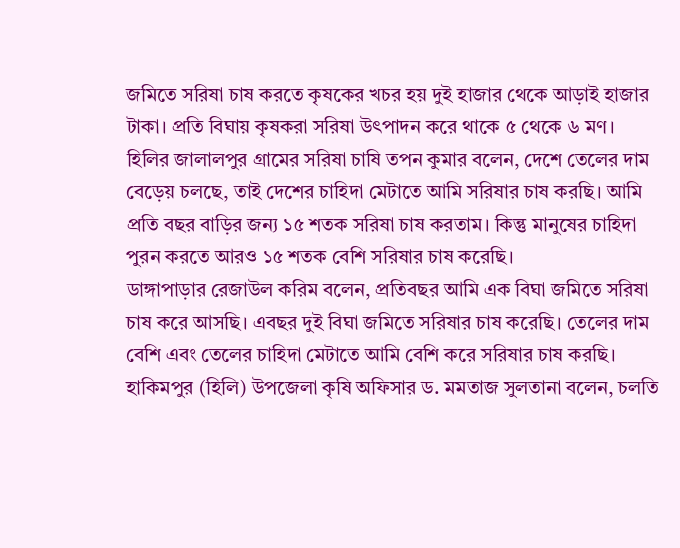জমিতে সরিষা চাষ করতে কৃষকের খচর হয় দুই হাজার থেকে আড়াই হাজার টাকা। প্রতি বিঘায় কৃষকরা সরিষা উৎপাদন করে থাকে ৫ থেকে ৬ মণ।
হিলির জালালপুর গ্রামের সরিষা চাষি তপন কুমার বলেন, দেশে তেলের দাম বেড়েয় চলছে, তাই দেশের চাহিদা মেটাতে আমি সরিষার চাষ করছি। আমি প্রতি বছর বাড়ির জন্য ১৫ শতক সরিষা চাষ করতাম। কিন্তু মানুষের চাহিদা পুরন করতে আরও ১৫ শতক বেশি সরিষার চাষ করেছি।
ডাঙ্গাপাড়ার রেজাউল করিম বলেন, প্রতিবছর আমি এক বিঘা জমিতে সরিষা চাষ করে আসছি। এবছর দুই বিঘা জমিতে সরিষার চাষ করেছি। তেলের দাম বেশি এবং তেলের চাহিদা মেটাতে আমি বেশি করে সরিষার চাষ করছি।
হাকিমপুর (হিলি) উপজেলা কৃষি অফিসার ড. মমতাজ সুলতানা বলেন, চলতি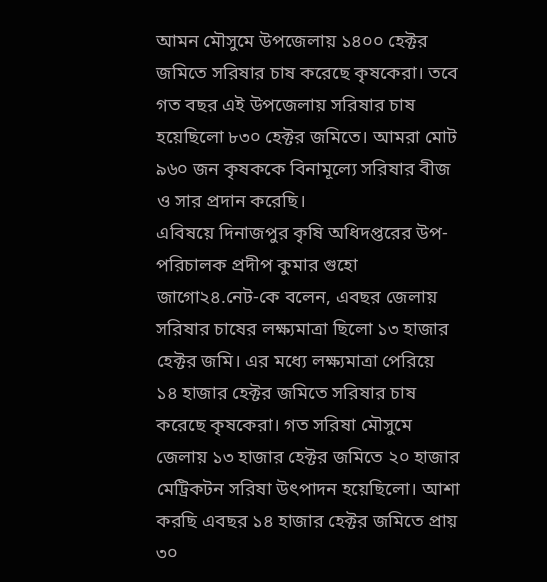আমন মৌসুমে উপজেলায় ১৪০০ হেক্টর জমিতে সরিষার চাষ করেছে কৃষকেরা। তবে গত বছর এই উপজেলায় সরিষার চাষ হয়েছিলো ৮৩০ হেক্টর জমিতে। আমরা মোট ৯৬০ জন কৃষককে বিনামূল্যে সরিষার বীজ ও সার প্রদান করেছি।
এবিষয়ে দিনাজপুর কৃষি অধিদপ্তরের উপ-পরিচালক প্রদীপ কুমার গুহো জাগো২৪.নেট-কে বলেন, এবছর জেলায় সরিষার চাষের লক্ষ্যমাত্রা ছিলো ১৩ হাজার হেক্টর জমি। এর মধ্যে লক্ষ্যমাত্রা পেরিয়ে ১৪ হাজার হেক্টর জমিতে সরিষার চাষ করেছে কৃষকেরা। গত সরিষা মৌসুমে জেলায় ১৩ হাজার হেক্টর জমিতে ২০ হাজার মেট্রিকটন সরিষা উৎপাদন হয়েছিলো। আশা করছি এবছর ১৪ হাজার হেক্টর জমিতে প্রায় ৩০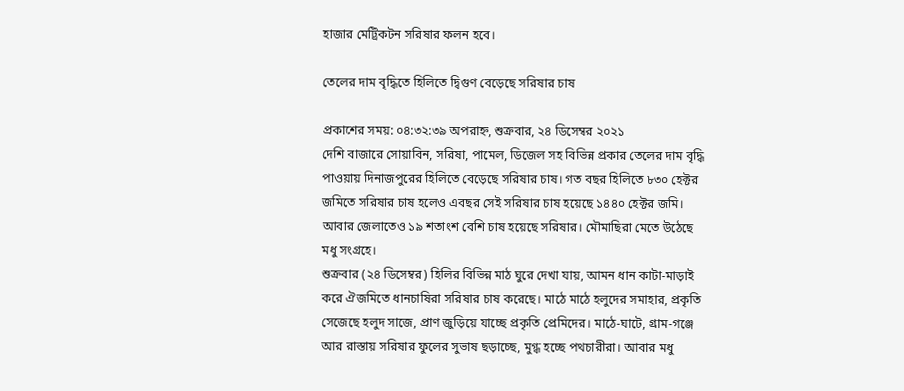হাজার মেট্রিকটন সরিষার ফলন হবে।

তেলের দাম বৃদ্ধিতে হিলিতে দ্বিগুণ বেড়েছে সরিষার চাষ

প্রকাশের সময়: ০৪:৩২:৩৯ অপরাহ্ন, শুক্রবার, ২৪ ডিসেম্বর ২০২১
দেশি বাজারে সোয়াবিন, সরিষা, পামেল, ডিজেল সহ বিভিন্ন প্রকার তেলের দাম বৃদ্ধি পাওয়ায় দিনাজপুরের হিলিতে বেড়েছে সরিষার চাষ। গত বছর হিলিতে ৮৩০ হেক্টর জমিতে সরিষার চাষ হলেও এবছর সেই সরিষার চাষ হয়েছে ১৪৪০ হেক্টর জমি। আবার জেলাতেও ১৯ শতাংশ বেশি চাষ হয়েছে সরিষার। মৌমাছিরা মেতে উঠেছে মধু সংগ্রহে।
শুক্রবার (২৪ ডিসেম্বর) হিলির বিভিন্ন মাঠ ঘুরে দেখা যায়, আমন ধান কাটা-মাড়াই করে ঐজমিতে ধানচাষিরা সরিষার চাষ করেছে। মাঠে মাঠে হলুদের সমাহার, প্রকৃতি সেজেছে হলুদ সাজে, প্রাণ জুড়িয়ে যাচ্ছে প্রকৃতি প্রেমিদের। মাঠে-ঘাটে, গ্রাম-গঞ্জে আর রাস্তায় সরিষার ফুলের সুভাষ ছড়াচ্ছে, মুগ্ধ হচ্ছে পথচারীরা। আবার মধু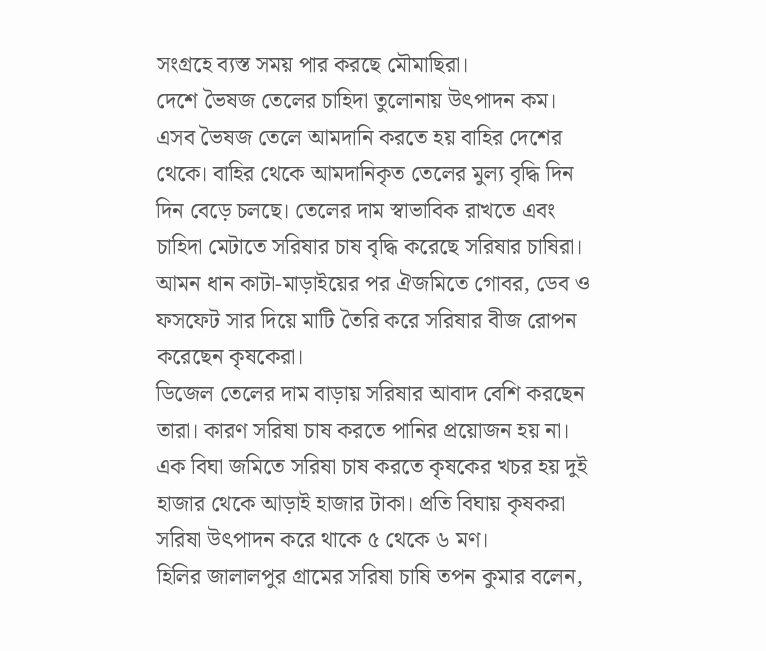সংগ্রহে ব্যস্ত সময় পার করছে মৌমাছিরা।
দেশে ভৈষজ তেলের চাহিদা তুলোনায় উৎপাদন কম। এসব ভৈষজ তেলে আমদানি করতে হয় বাহির দেশের থেকে। বাহির থেকে আমদানিকৃত তেলের মুল্য বৃদ্ধি দিন দিন বেড়ে চলছে। তেলের দাম স্বাভাবিক রাখতে এবং চাহিদা মেটাতে সরিষার চাষ বৃদ্ধি করেছে সরিষার চাষিরা।
আমন ধান কাটা-মাড়াইয়ের পর ঐজমিতে গোবর, ডেব ও ফসফেট সার দিয়ে মাটি তৈরি করে সরিষার বীজ রোপন করেছেন কৃষকেরা।
ডিজেল তেলের দাম বাড়ায় সরিষার আবাদ বেশি করছেন তারা। কারণ সরিষা চাষ করতে পানির প্রয়োজন হয় না। এক বিঘা জমিতে সরিষা চাষ করতে কৃষকের খচর হয় দুই হাজার থেকে আড়াই হাজার টাকা। প্রতি বিঘায় কৃষকরা সরিষা উৎপাদন করে থাকে ৫ থেকে ৬ মণ।
হিলির জালালপুর গ্রামের সরিষা চাষি তপন কুমার বলেন,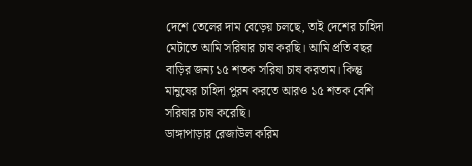দেশে তেলের দাম বেড়েয় চলছে, তাই দেশের চাহিদা মেটাতে আমি সরিষার চাষ করছি। আমি প্রতি বছর বাড়ির জন্য ১৫ শতক সরিষা চাষ করতাম। কিন্তু মানুষের চাহিদা পুরন করতে আরও ১৫ শতক বেশি সরিষার চাষ করেছি।
ডাঙ্গাপাড়ার রেজাউল করিম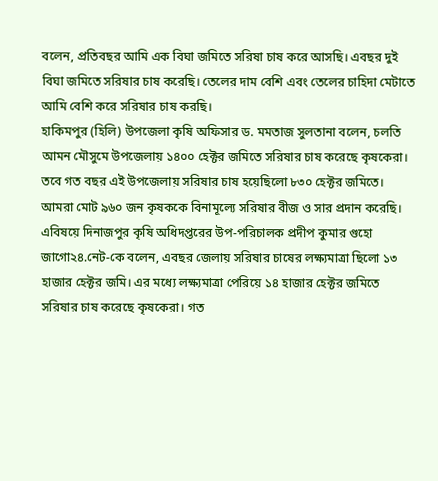বলেন, প্রতিবছর আমি এক বিঘা জমিতে সরিষা চাষ করে আসছি। এবছর দুই বিঘা জমিতে সরিষার চাষ করেছি। তেলের দাম বেশি এবং তেলের চাহিদা মেটাতে আমি বেশি করে সরিষার চাষ করছি।
হাকিমপুর (হিলি) উপজেলা কৃষি অফিসার ড. মমতাজ সুলতানা বলেন, চলতি আমন মৌসুমে উপজেলায় ১৪০০ হেক্টর জমিতে সরিষার চাষ করেছে কৃষকেরা। তবে গত বছর এই উপজেলায় সরিষার চাষ হয়েছিলো ৮৩০ হেক্টর জমিতে। আমরা মোট ৯৬০ জন কৃষককে বিনামূল্যে সরিষার বীজ ও সার প্রদান করেছি।
এবিষয়ে দিনাজপুর কৃষি অধিদপ্তরের উপ-পরিচালক প্রদীপ কুমার গুহো জাগো২৪.নেট-কে বলেন, এবছর জেলায় সরিষার চাষের লক্ষ্যমাত্রা ছিলো ১৩ হাজার হেক্টর জমি। এর মধ্যে লক্ষ্যমাত্রা পেরিয়ে ১৪ হাজার হেক্টর জমিতে সরিষার চাষ করেছে কৃষকেরা। গত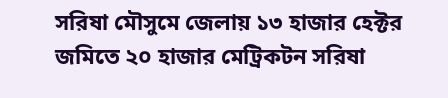সরিষা মৌসুমে জেলায় ১৩ হাজার হেক্টর জমিতে ২০ হাজার মেট্রিকটন সরিষা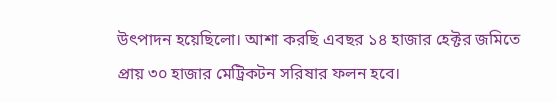উৎপাদন হয়েছিলো। আশা করছি এবছর ১৪ হাজার হেক্টর জমিতে প্রায় ৩০ হাজার মেট্রিকটন সরিষার ফলন হবে।